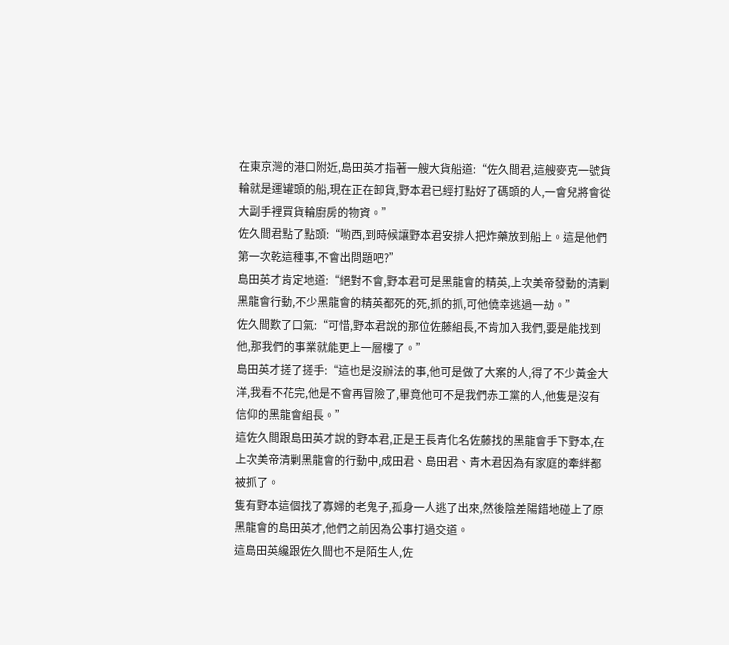在東京灣的港口附近,島田英才指著一艘大貨船道:“佐久間君,這艘麥克一號貨輪就是運罐頭的船,現在正在卸貨,野本君已經打點好了碼頭的人,一會兒將會從大副手裡買貨輪廚房的物資。”
佐久間君點了點頭:“喲西,到時候讓野本君安排人把炸藥放到船上。這是他們第一次乾這種事,不會出問題吧?”
島田英才肯定地道:“絕對不會,野本君可是黑龍會的精英,上次美帝發動的清剿黑龍會行動,不少黑龍會的精英都死的死,抓的抓,可他僥幸逃過一劫。”
佐久間歎了口氣:“可惜,野本君說的那位佐藤組長,不肯加入我們,要是能找到他,那我們的事業就能更上一層樓了。”
島田英才搓了搓手:“這也是沒辦法的事,他可是做了大案的人,得了不少黃金大洋,我看不花完,他是不會再冒險了,畢竟他可不是我們赤工黨的人,他隻是沒有信仰的黑龍會組長。”
這佐久間跟島田英才說的野本君,正是王長青化名佐藤找的黑龍會手下野本,在上次美帝清剿黑龍會的行動中,成田君、島田君、青木君因為有家庭的牽絆都被抓了。
隻有野本這個找了寡婦的老鬼子,孤身一人逃了出來,然後陰差陽錯地碰上了原黑龍會的島田英才,他們之前因為公事打過交道。
這島田英纔跟佐久間也不是陌生人,佐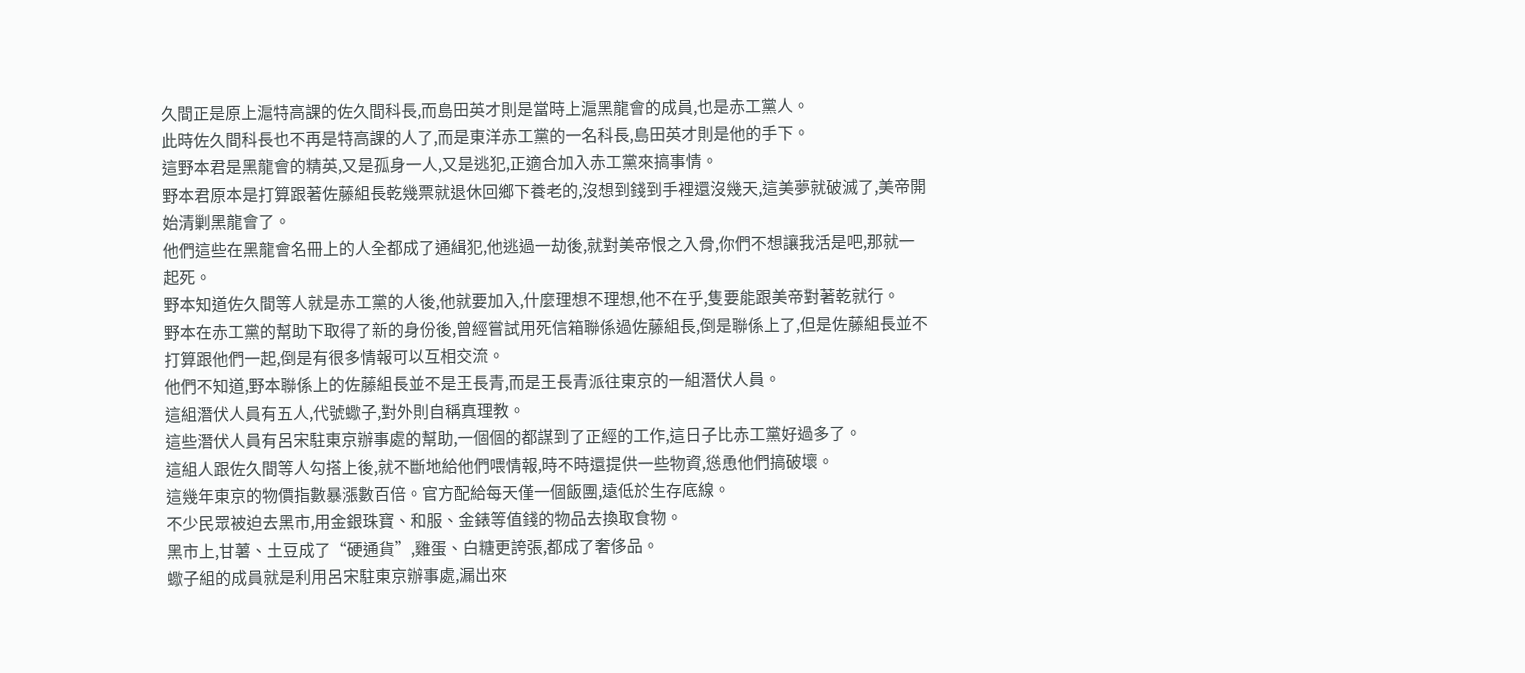久間正是原上滬特高課的佐久間科長,而島田英才則是當時上滬黑龍會的成員,也是赤工黨人。
此時佐久間科長也不再是特高課的人了,而是東洋赤工黨的一名科長,島田英才則是他的手下。
這野本君是黑龍會的精英,又是孤身一人,又是逃犯,正適合加入赤工黨來搞事情。
野本君原本是打算跟著佐藤組長乾幾票就退休回鄉下養老的,沒想到錢到手裡還沒幾天,這美夢就破滅了,美帝開始清剿黑龍會了。
他們這些在黑龍會名冊上的人全都成了通緝犯,他逃過一劫後,就對美帝恨之入骨,你們不想讓我活是吧,那就一起死。
野本知道佐久間等人就是赤工黨的人後,他就要加入,什麼理想不理想,他不在乎,隻要能跟美帝對著乾就行。
野本在赤工黨的幫助下取得了新的身份後,曾經嘗試用死信箱聯係過佐藤組長,倒是聯係上了,但是佐藤組長並不打算跟他們一起,倒是有很多情報可以互相交流。
他們不知道,野本聯係上的佐藤組長並不是王長青,而是王長青派往東京的一組潛伏人員。
這組潛伏人員有五人,代號蠍子,對外則自稱真理教。
這些潛伏人員有呂宋駐東京辦事處的幫助,一個個的都謀到了正經的工作,這日子比赤工黨好過多了。
這組人跟佐久間等人勾搭上後,就不斷地給他們喂情報,時不時還提供一些物資,慫恿他們搞破壞。
這幾年東京的物價指數暴漲數百倍。官方配給每天僅一個飯團,遠低於生存底線。
不少民眾被迫去黑市,用金銀珠寶、和服、金錶等值錢的物品去換取食物。
黑市上,甘薯、土豆成了“硬通貨”,雞蛋、白糖更誇張,都成了奢侈品。
蠍子組的成員就是利用呂宋駐東京辦事處,漏出來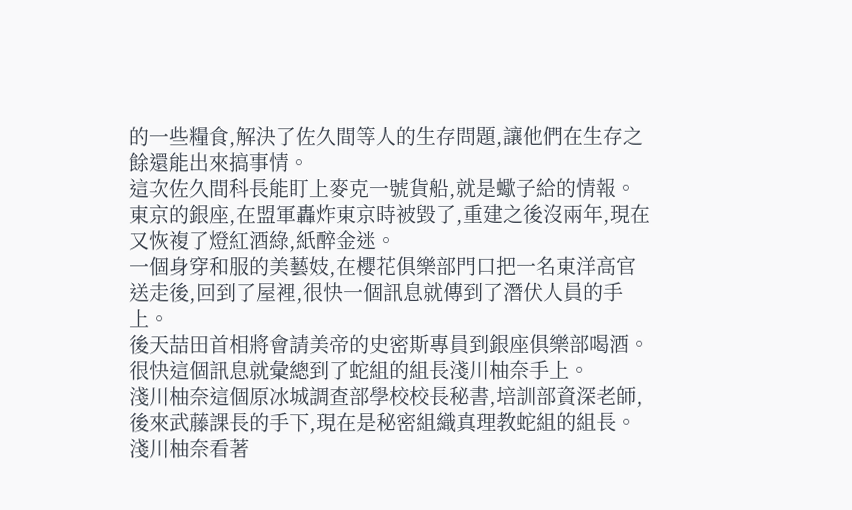的一些糧食,解決了佐久間等人的生存問題,讓他們在生存之餘還能出來搞事情。
這次佐久間科長能盯上麥克一號貨船,就是蠍子給的情報。
東京的銀座,在盟軍轟炸東京時被毀了,重建之後沒兩年,現在又恢複了燈紅酒綠,紙醉金迷。
一個身穿和服的美藝妓,在櫻花俱樂部門口把一名東洋高官送走後,回到了屋裡,很快一個訊息就傳到了潛伏人員的手上。
後天喆田首相將會請美帝的史密斯專員到銀座俱樂部喝酒。
很快這個訊息就彙總到了蛇組的組長淺川柚奈手上。
淺川柚奈這個原冰城調查部學校校長秘書,培訓部資深老師,後來武藤課長的手下,現在是秘密組織真理教蛇組的組長。
淺川柚奈看著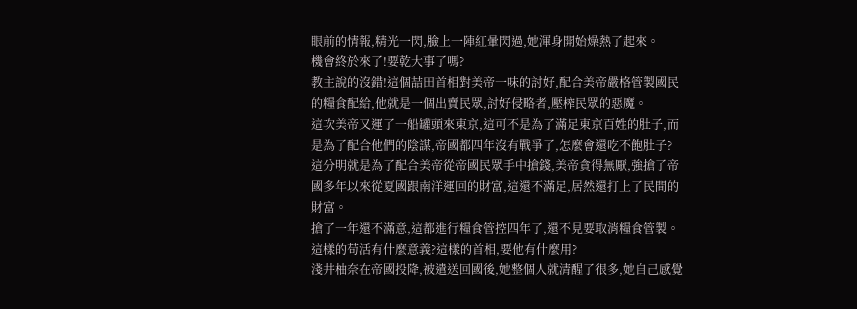眼前的情報,精光一閃,臉上一陣紅暈閃過,她渾身開始燥熱了起來。
機會終於來了!要乾大事了嗎?
教主說的沒錯!這個喆田首相對美帝一味的討好,配合美帝嚴格管製國民的糧食配給,他就是一個出賣民眾,討好侵略者,壓榨民眾的惡魔。
這次美帝又運了一船罐頭來東京,這可不是為了滿足東京百姓的肚子,而是為了配合他們的陰謀,帝國都四年沒有戰爭了,怎麼會還吃不飽肚子?
這分明就是為了配合美帝從帝國民眾手中搶錢,美帝貪得無厭,強搶了帝國多年以來從夏國跟南洋運回的財富,這還不滿足,居然還打上了民間的財富。
搶了一年還不滿意,這都進行糧食管控四年了,還不見要取消糧食管製。
這樣的苟活有什麼意義?這樣的首相,要他有什麼用?
淺井柚奈在帝國投降,被遣送回國後,她整個人就清醒了很多,她自己感覺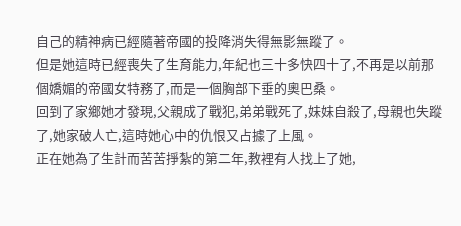自己的精神病已經隨著帝國的投降消失得無影無蹤了。
但是她這時已經喪失了生育能力,年紀也三十多快四十了,不再是以前那個嬌媚的帝國女特務了,而是一個胸部下垂的奧巴桑。
回到了家鄉她才發現,父親成了戰犯,弟弟戰死了,妹妹自殺了,母親也失蹤了,她家破人亡,這時她心中的仇恨又占據了上風。
正在她為了生計而苦苦掙紮的第二年,教裡有人找上了她,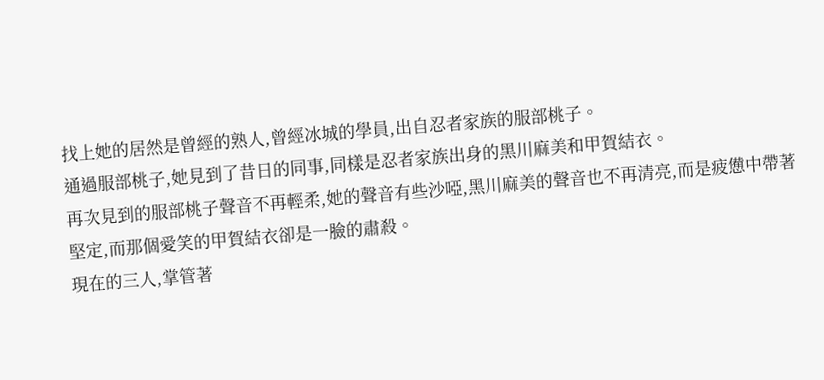找上她的居然是曾經的熟人,曾經冰城的學員,出自忍者家族的服部桃子。
通過服部桃子,她見到了昔日的同事,同樣是忍者家族出身的黑川麻美和甲賀結衣。
再次見到的服部桃子聲音不再輕柔,她的聲音有些沙啞,黑川麻美的聲音也不再清亮,而是疲憊中帶著堅定,而那個愛笑的甲賀結衣卻是一臉的肅殺。
現在的三人,掌管著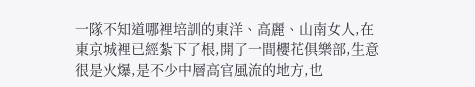一隊不知道哪裡培訓的東洋、高麗、山南女人,在東京城裡已經紮下了根,開了一間櫻花俱樂部,生意很是火爆,是不少中層高官風流的地方,也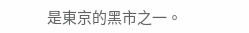是東京的黑市之一。